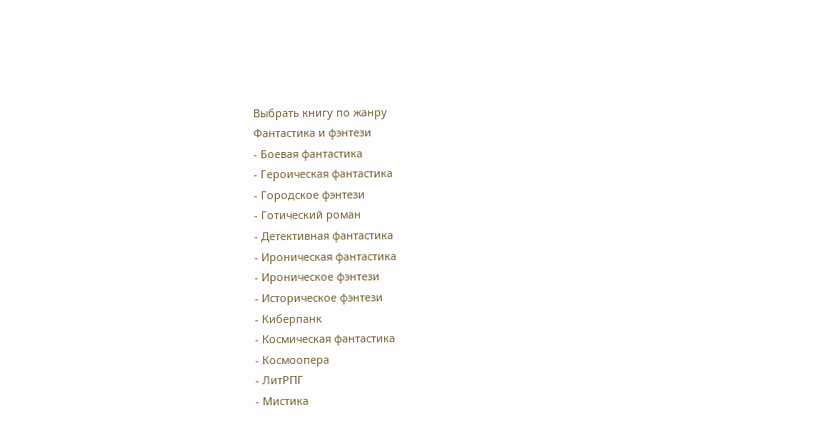Выбрать книгу по жанру
Фантастика и фэнтези
- Боевая фантастика
- Героическая фантастика
- Городское фэнтези
- Готический роман
- Детективная фантастика
- Ироническая фантастика
- Ироническое фэнтези
- Историческое фэнтези
- Киберпанк
- Космическая фантастика
- Космоопера
- ЛитРПГ
- Мистика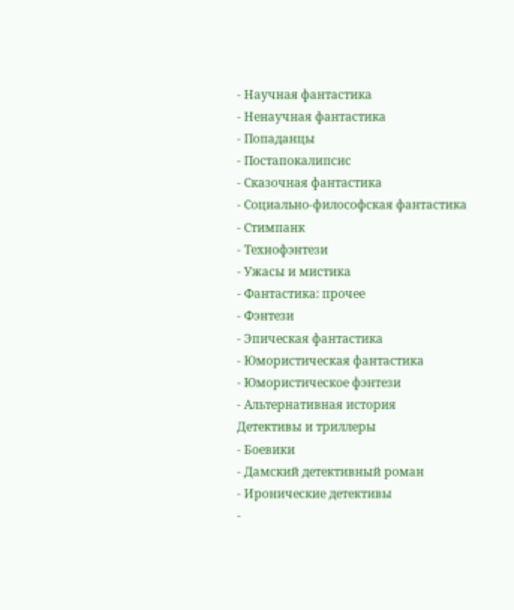- Научная фантастика
- Ненаучная фантастика
- Попаданцы
- Постапокалипсис
- Сказочная фантастика
- Социально-философская фантастика
- Стимпанк
- Технофэнтези
- Ужасы и мистика
- Фантастика: прочее
- Фэнтези
- Эпическая фантастика
- Юмористическая фантастика
- Юмористическое фэнтези
- Альтернативная история
Детективы и триллеры
- Боевики
- Дамский детективный роман
- Иронические детективы
-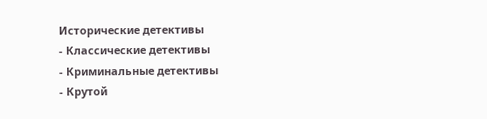Исторические детективы
- Классические детективы
- Криминальные детективы
- Крутой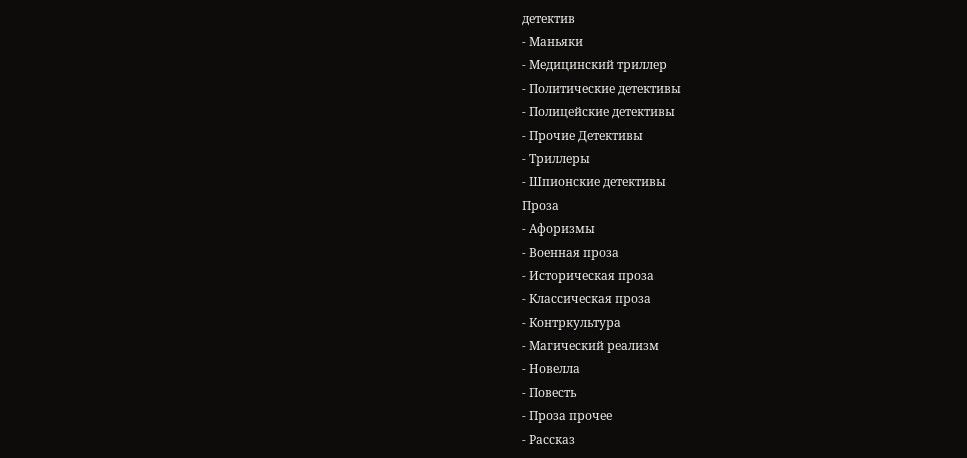детектив
- Маньяки
- Медицинский триллер
- Политические детективы
- Полицейские детективы
- Прочие Детективы
- Триллеры
- Шпионские детективы
Проза
- Афоризмы
- Военная проза
- Историческая проза
- Классическая проза
- Контркультура
- Магический реализм
- Новелла
- Повесть
- Проза прочее
- Рассказ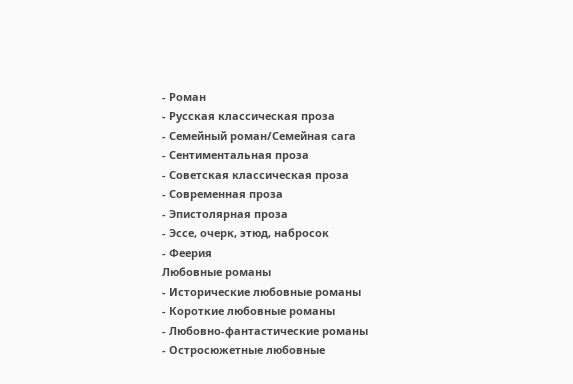- Роман
- Русская классическая проза
- Семейный роман/Семейная сага
- Сентиментальная проза
- Советская классическая проза
- Современная проза
- Эпистолярная проза
- Эссе, очерк, этюд, набросок
- Феерия
Любовные романы
- Исторические любовные романы
- Короткие любовные романы
- Любовно-фантастические романы
- Остросюжетные любовные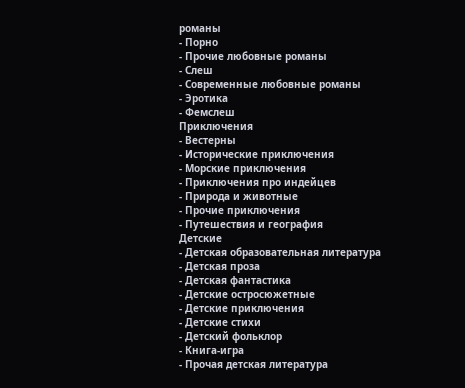романы
- Порно
- Прочие любовные романы
- Слеш
- Современные любовные романы
- Эротика
- Фемслеш
Приключения
- Вестерны
- Исторические приключения
- Морские приключения
- Приключения про индейцев
- Природа и животные
- Прочие приключения
- Путешествия и география
Детские
- Детская образовательная литература
- Детская проза
- Детская фантастика
- Детские остросюжетные
- Детские приключения
- Детские стихи
- Детский фольклор
- Книга-игра
- Прочая детская литература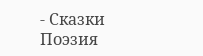- Сказки
Поэзия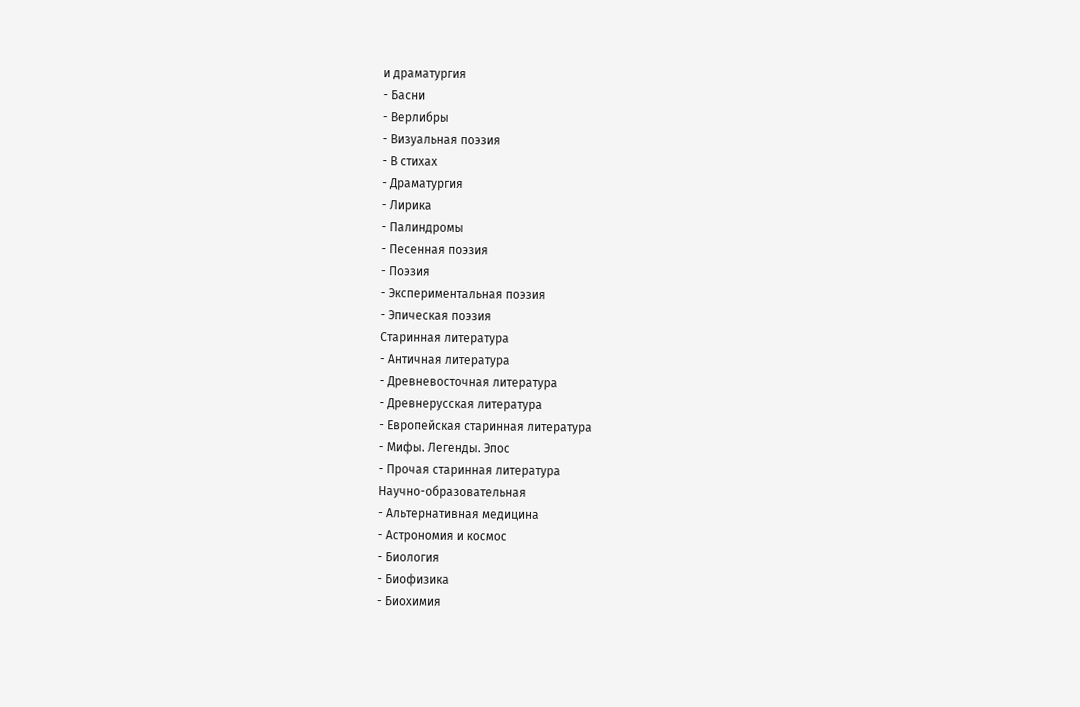и драматургия
- Басни
- Верлибры
- Визуальная поэзия
- В стихах
- Драматургия
- Лирика
- Палиндромы
- Песенная поэзия
- Поэзия
- Экспериментальная поэзия
- Эпическая поэзия
Старинная литература
- Античная литература
- Древневосточная литература
- Древнерусская литература
- Европейская старинная литература
- Мифы. Легенды. Эпос
- Прочая старинная литература
Научно-образовательная
- Альтернативная медицина
- Астрономия и космос
- Биология
- Биофизика
- Биохимия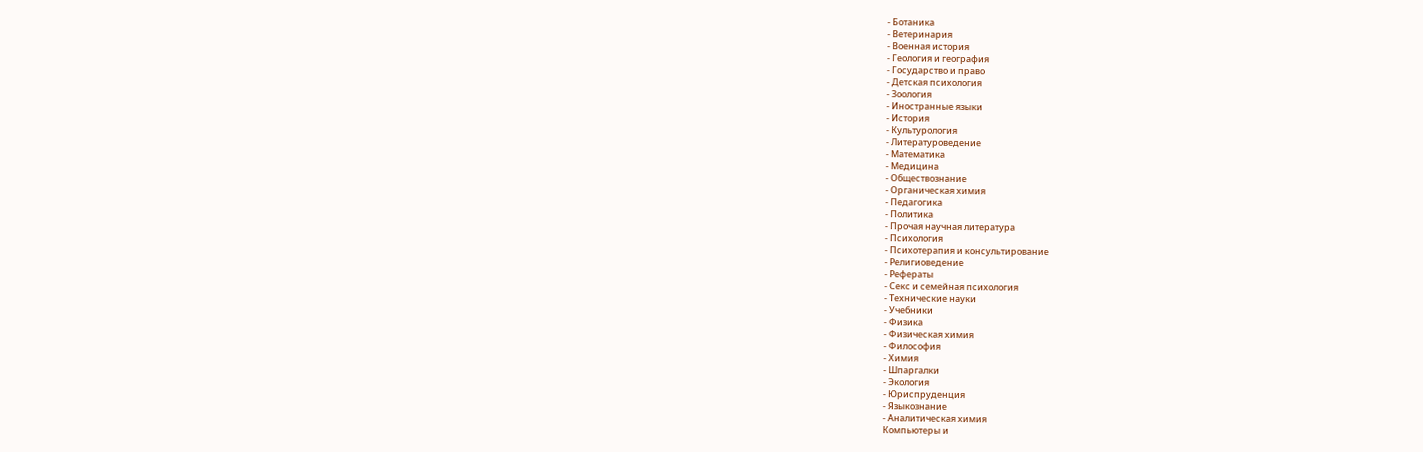- Ботаника
- Ветеринария
- Военная история
- Геология и география
- Государство и право
- Детская психология
- Зоология
- Иностранные языки
- История
- Культурология
- Литературоведение
- Математика
- Медицина
- Обществознание
- Органическая химия
- Педагогика
- Политика
- Прочая научная литература
- Психология
- Психотерапия и консультирование
- Религиоведение
- Рефераты
- Секс и семейная психология
- Технические науки
- Учебники
- Физика
- Физическая химия
- Философия
- Химия
- Шпаргалки
- Экология
- Юриспруденция
- Языкознание
- Аналитическая химия
Компьютеры и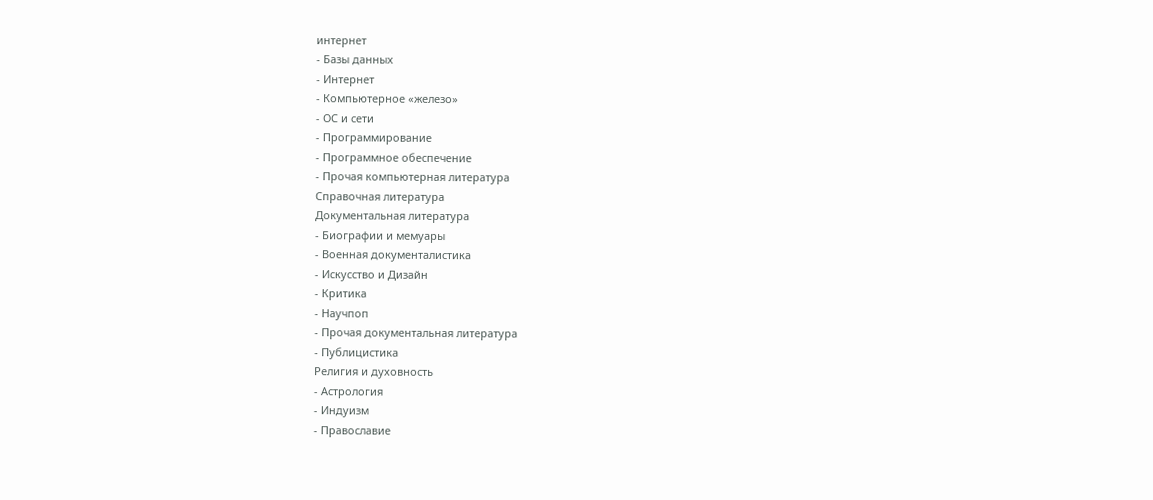интернет
- Базы данных
- Интернет
- Компьютерное «железо»
- ОС и сети
- Программирование
- Программное обеспечение
- Прочая компьютерная литература
Справочная литература
Документальная литература
- Биографии и мемуары
- Военная документалистика
- Искусство и Дизайн
- Критика
- Научпоп
- Прочая документальная литература
- Публицистика
Религия и духовность
- Астрология
- Индуизм
- Православие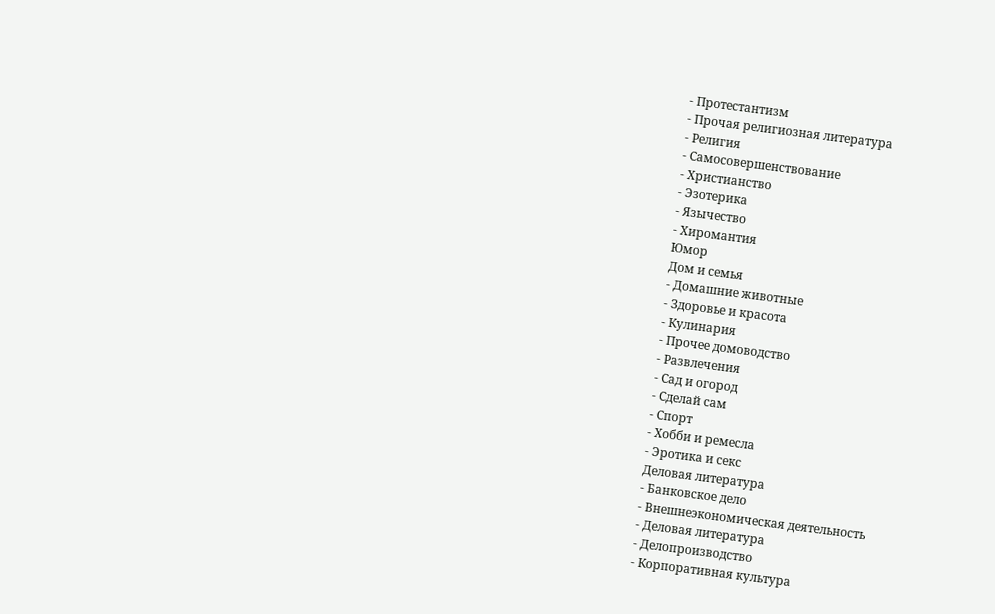- Протестантизм
- Прочая религиозная литература
- Религия
- Самосовершенствование
- Христианство
- Эзотерика
- Язычество
- Хиромантия
Юмор
Дом и семья
- Домашние животные
- Здоровье и красота
- Кулинария
- Прочее домоводство
- Развлечения
- Сад и огород
- Сделай сам
- Спорт
- Хобби и ремесла
- Эротика и секс
Деловая литература
- Банковское дело
- Внешнеэкономическая деятельность
- Деловая литература
- Делопроизводство
- Корпоративная культура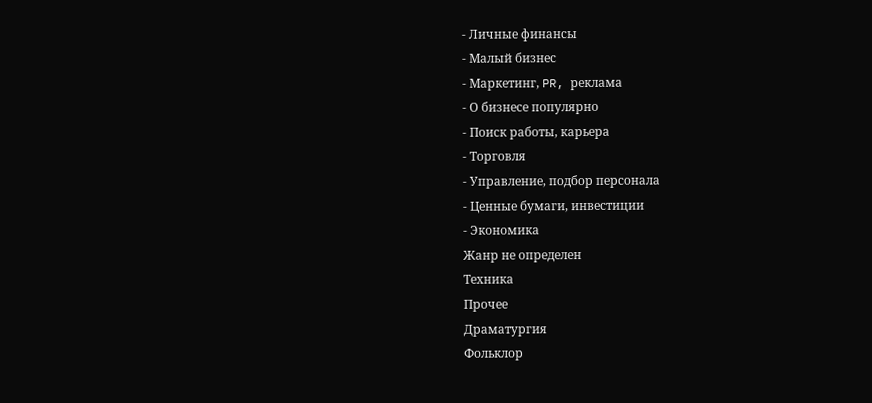- Личные финансы
- Малый бизнес
- Маркетинг, PR, реклама
- О бизнесе популярно
- Поиск работы, карьера
- Торговля
- Управление, подбор персонала
- Ценные бумаги, инвестиции
- Экономика
Жанр не определен
Техника
Прочее
Драматургия
Фольклор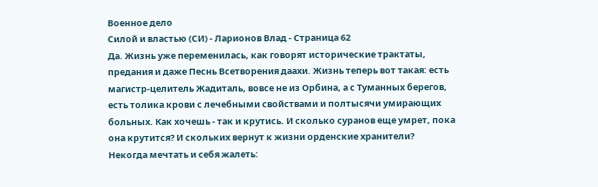Военное дело
Силой и властью (СИ) - Ларионов Влад - Страница 62
Да. Жизнь уже переменилась, как говорят исторические трактаты, предания и даже Песнь Всетворения даахи. Жизнь теперь вот такая: есть магистр-целитель Жадиталь, вовсе не из Орбина, а с Туманных берегов, есть толика крови с лечебными свойствами и полтысячи умирающих больных. Как хочешь - так и крутись. И сколько суранов еще умрет, пока она крутится? И скольких вернут к жизни орденские хранители?
Некогда мечтать и себя жалеть: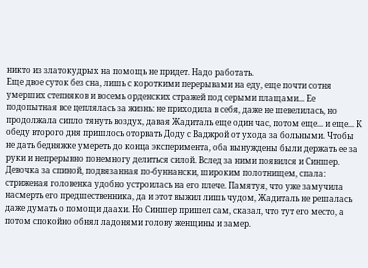никто из златокудрых на помощь не придет. Надо работать.
Еще двое суток без сна, лишь с короткими перерывами на еду, еще почти сотня умерших степняков и восемь орденских стражей под серыми плащами... Ее подопытная все цеплялась за жизнь: не приходила в себя, даже не шевелилась, но продолжала сипло тянуть воздух, давая Жадиталь еще один час, потом еще... и еще... К обеду второго дня пришлось оторвать Доду с Ваджрой от ухода за больными. Чтобы не дать бедняжке умереть до конца эксперимента, оба вынуждены были держать ее за руки и непрерывно понемногу делиться силой. Вслед за ними появился и Синшер. Девочка за спиной, подвязанная по-буннански, широким полотнищем, спала: стриженая головенка удобно устроилась на его плече. Памятуя, что уже замучила насмерть его предшественника, да и этот выжил лишь чудом, Жадиталь не решалась даже думать о помощи даахи. Но Синшер пришел сам, сказал, что тут его место, а потом спокойно обнял ладонями голову женщины и замер.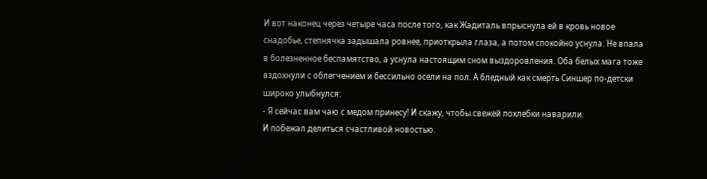И вот наконец через четыре часа после того, как Жадиталь впрыснула ей в кровь новое снадобье, степнячка задышала ровнее, приоткрыла глаза, а потом спокойно уснула. Не впала в болезненное беспамятство, а уснула настоящим сном выздоровления. Оба белых мага тоже вздохнули с облегчением и бессильно осели на пол. А бледный как смерть Синшер по-детски широко улыбнулся:
- Я сейчас вам чаю с медом принесу! И скажу, чтобы свежей похлебки наварили.
И побежал делиться счастливой новостью.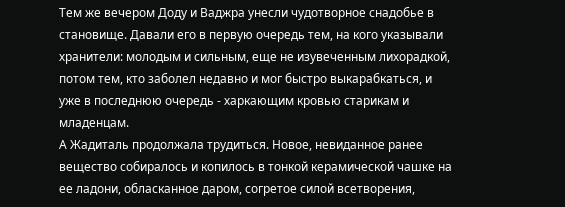Тем же вечером Доду и Ваджра унесли чудотворное снадобье в становище. Давали его в первую очередь тем, на кого указывали хранители: молодым и сильным, еще не изувеченным лихорадкой, потом тем, кто заболел недавно и мог быстро выкарабкаться, и уже в последнюю очередь - харкающим кровью старикам и младенцам.
А Жадиталь продолжала трудиться. Новое, невиданное ранее вещество собиралось и копилось в тонкой керамической чашке на ее ладони, обласканное даром, согретое силой всетворения,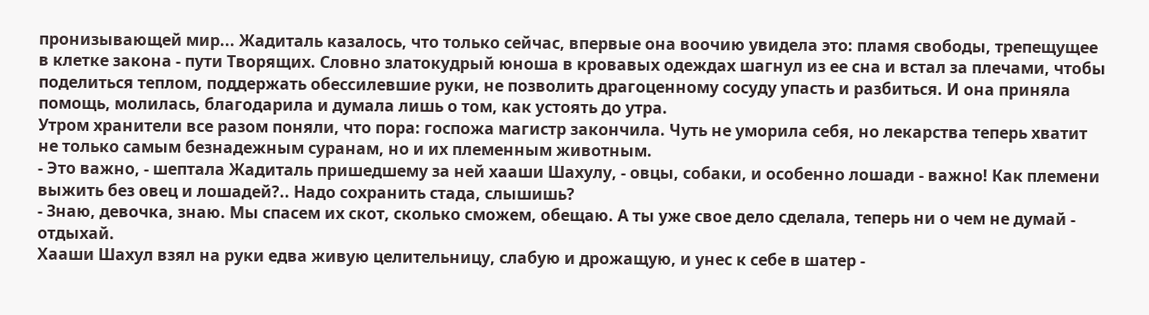пронизывающей мир... Жадиталь казалось, что только сейчас, впервые она воочию увидела это: пламя свободы, трепещущее в клетке закона - пути Творящих. Словно златокудрый юноша в кровавых одеждах шагнул из ее сна и встал за плечами, чтобы поделиться теплом, поддержать обессилевшие руки, не позволить драгоценному сосуду упасть и разбиться. И она приняла помощь, молилась, благодарила и думала лишь о том, как устоять до утра.
Утром хранители все разом поняли, что пора: госпожа магистр закончила. Чуть не уморила себя, но лекарства теперь хватит не только самым безнадежным суранам, но и их племенным животным.
- Это важно, - шептала Жадиталь пришедшему за ней хааши Шахулу, - овцы, собаки, и особенно лошади - важно! Как племени выжить без овец и лошадей?.. Надо сохранить стада, слышишь?
- Знаю, девочка, знаю. Мы спасем их скот, сколько сможем, обещаю. А ты уже свое дело сделала, теперь ни о чем не думай - отдыхай.
Хааши Шахул взял на руки едва живую целительницу, слабую и дрожащую, и унес к себе в шатер -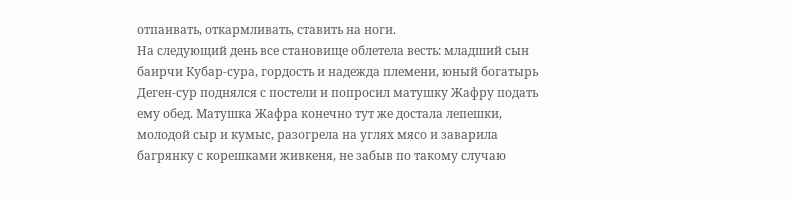отпаивать, откармливать, ставить на ноги.
На следующий день все становище облетела весть: младший сын баирчи Кубар-сура, гордость и надежда племени, юный богатырь Деген-сур поднялся с постели и попросил матушку Жафру подать ему обед. Матушка Жафра конечно тут же достала лепешки, молодой сыр и кумыс, разогрела на углях мясо и заварила багрянку с корешками живкеня, не забыв по такому случаю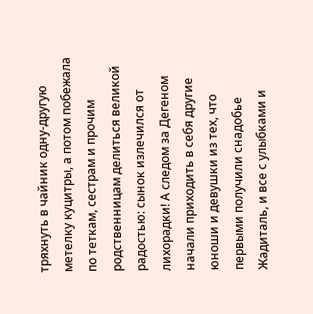тряхнуть в чайник одну-другую метелку куцитры, а потом побежала по теткам, сестрам и прочим родственницам делиться великой радостью: сынок излечился от лихорадки! А следом за Дегеном начали приходить в себя другие юноши и девушки из тех, что первыми получили снадобье Жадиталь, и все с улыбками и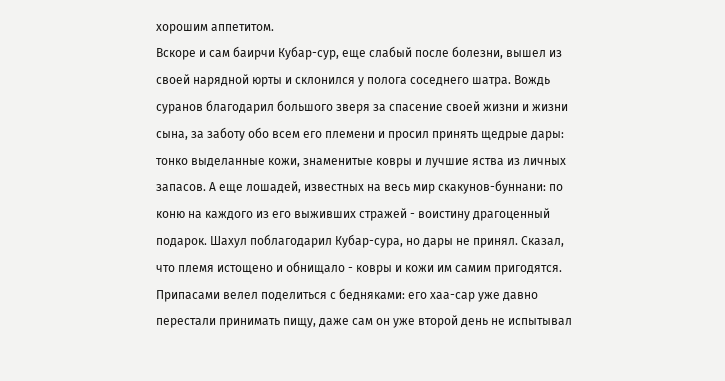хорошим аппетитом.
Вскоре и сам баирчи Кубар-сур, еще слабый после болезни, вышел из своей нарядной юрты и склонился у полога соседнего шатра. Вождь суранов благодарил большого зверя за спасение своей жизни и жизни сына, за заботу обо всем его племени и просил принять щедрые дары: тонко выделанные кожи, знаменитые ковры и лучшие яства из личных запасов. А еще лошадей, известных на весь мир скакунов-буннани: по коню на каждого из его выживших стражей - воистину драгоценный подарок. Шахул поблагодарил Кубар-сура, но дары не принял. Сказал, что племя истощено и обнищало - ковры и кожи им самим пригодятся. Припасами велел поделиться с бедняками: его хаа-сар уже давно перестали принимать пищу, даже сам он уже второй день не испытывал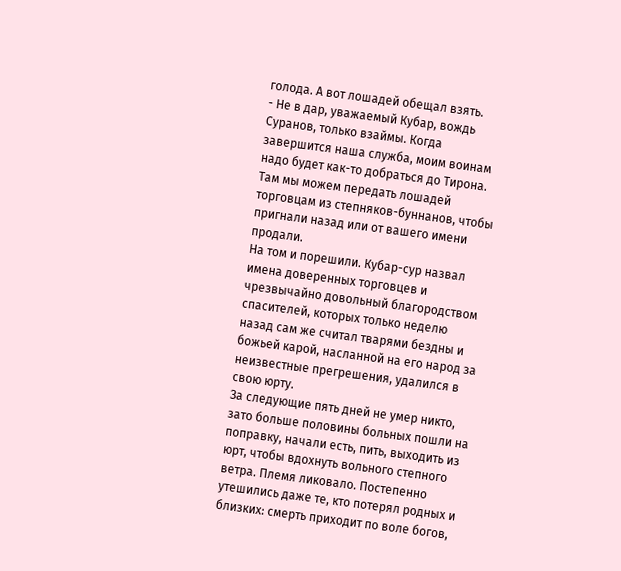голода. А вот лошадей обещал взять.
- Не в дар, уважаемый Кубар, вождь Суранов, только взаймы. Когда завершится наша служба, моим воинам надо будет как-то добраться до Тирона. Там мы можем передать лошадей торговцам из степняков-буннанов, чтобы пригнали назад или от вашего имени продали.
На том и порешили. Кубар-сур назвал имена доверенных торговцев и чрезвычайно довольный благородством спасителей, которых только неделю назад сам же считал тварями бездны и божьей карой, насланной на его народ за неизвестные прегрешения, удалился в свою юрту.
За следующие пять дней не умер никто, зато больше половины больных пошли на поправку, начали есть, пить, выходить из юрт, чтобы вдохнуть вольного степного ветра. Племя ликовало. Постепенно утешились даже те, кто потерял родных и близких: смерть приходит по воле богов,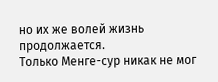но их же волей жизнь продолжается.
Только Менге-сур никак не мог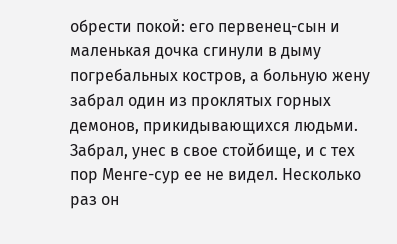обрести покой: его первенец-сын и маленькая дочка сгинули в дыму погребальных костров, а больную жену забрал один из проклятых горных демонов, прикидывающихся людьми. Забрал, унес в свое стойбище, и с тех пор Менге-сур ее не видел. Несколько раз он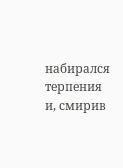набирался терпения и, смирив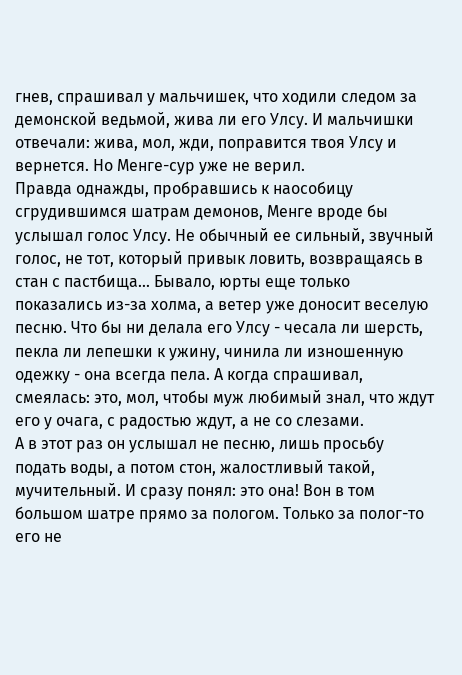гнев, спрашивал у мальчишек, что ходили следом за демонской ведьмой, жива ли его Улсу. И мальчишки отвечали: жива, мол, жди, поправится твоя Улсу и вернется. Но Менге-сур уже не верил.
Правда однажды, пробравшись к наособицу сгрудившимся шатрам демонов, Менге вроде бы услышал голос Улсу. Не обычный ее сильный, звучный голос, не тот, который привык ловить, возвращаясь в стан с пастбища... Бывало, юрты еще только показались из-за холма, а ветер уже доносит веселую песню. Что бы ни делала его Улсу - чесала ли шерсть, пекла ли лепешки к ужину, чинила ли изношенную одежку - она всегда пела. А когда спрашивал, смеялась: это, мол, чтобы муж любимый знал, что ждут его у очага, с радостью ждут, а не со слезами.
А в этот раз он услышал не песню, лишь просьбу подать воды, а потом стон, жалостливый такой, мучительный. И сразу понял: это она! Вон в том большом шатре прямо за пологом. Только за полог-то его не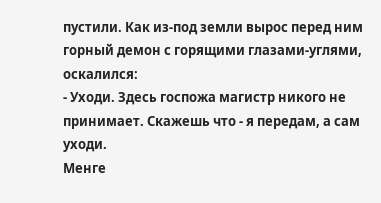пустили. Как из-под земли вырос перед ним горный демон с горящими глазами-углями, оскалился:
- Уходи. Здесь госпожа магистр никого не принимает. Скажешь что - я передам, а сам уходи.
Менге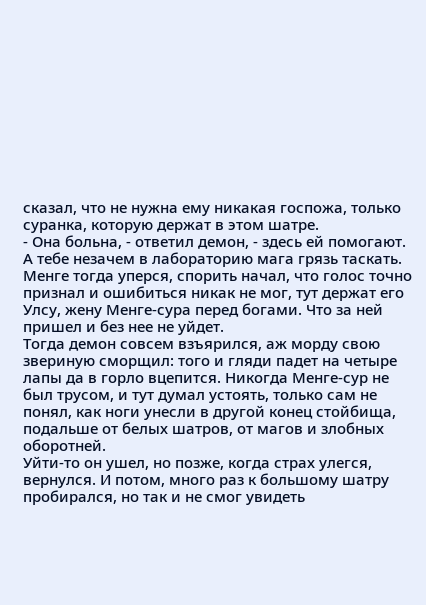сказал, что не нужна ему никакая госпожа, только суранка, которую держат в этом шатре.
- Она больна, - ответил демон, - здесь ей помогают. А тебе незачем в лабораторию мага грязь таскать.
Менге тогда уперся, спорить начал, что голос точно признал и ошибиться никак не мог, тут держат его Улсу, жену Менге-сура перед богами. Что за ней пришел и без нее не уйдет.
Тогда демон совсем взъярился, аж морду свою звериную сморщил: того и гляди падет на четыре лапы да в горло вцепится. Никогда Менге-сур не был трусом, и тут думал устоять, только сам не понял, как ноги унесли в другой конец стойбища, подальше от белых шатров, от магов и злобных оборотней.
Уйти-то он ушел, но позже, когда страх улегся, вернулся. И потом, много раз к большому шатру пробирался, но так и не смог увидеть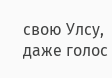свою Улсу, даже голос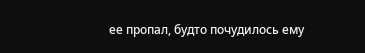ее пропал, будто почудилось ему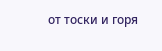от тоски и горя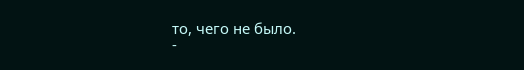то, чего не было.
-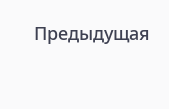Предыдущая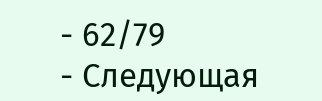- 62/79
- Следующая